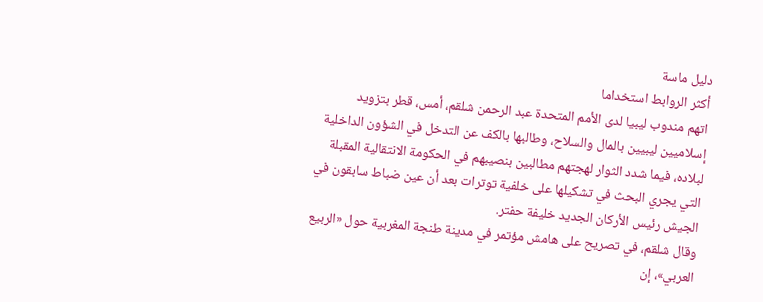دليل ماسة
أكثر الروابط استخداما
اتهم مندوب ليبيا لدى الأمم المتحدة عبد الرحمن شلقم، أمس، قطر بتزويد إسلاميين ليبيين بالمال والسلاح، وطالبها بالكف عن التدخل في الشؤون الداخلية لبلاده، فيما شدد الثوار لهجتهم مطالبين بنصيبهم في الحكومة الانتقالية المقبلة التي يجري البحث في تشكيلها على خلفية توترات بعد أن عين ضباط سابقون في الجيش رئيس الأركان الجديد خليفة حفتر.
وقال شلقم، في تصريح على هامش مؤتمر في مدينة طنجة المغربية حول «الربيع العربي»، إن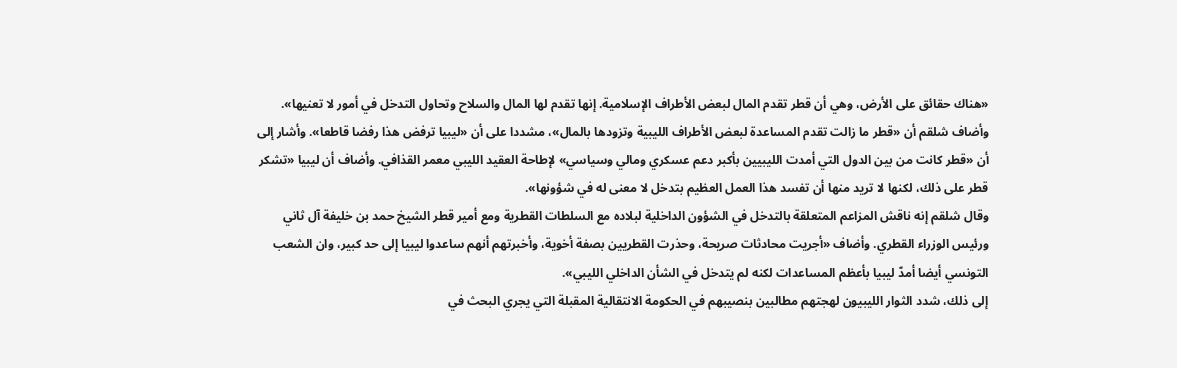«هناك حقائق على الأرض، وهي أن قطر تقدم المال لبعض الأطراف الإسلامية. إنها تقدم لها المال والسلاح وتحاول التدخل في أمور لا تعنيها».
وأضاف شلقم أن «قطر ما زالت تقدم المساعدة لبعض الأطراف الليبية وتزودها بالمال»، مشددا على أن «ليبيا ترفض هذا رفضا قاطعا». وأشار إلى أن «قطر كانت من بين الدول التي أمدت الليبيين بأكبر دعم عسكري ومالي وسياسي» لإطاحة العقيد الليبي معمر القذافي. وأضاف أن ليبيا «تشكر قطر على ذلك، لكنها لا تريد منها أن تفسد هذا العمل العظيم بتدخل لا معنى له في شؤونها».
وقال شلقم إنه ناقش المزاعم المتعلقة بالتدخل في الشؤون الداخلية لبلاده مع السلطات القطرية ومع أمير قطر الشيخ حمد بن خليفة آل ثاني ورئيس الوزراء القطري. وأضاف «أجريت محادثات صريحة، وحذرت القطريين بصفة أخوية، وأخبرتهم أنهم ساعدوا ليبيا إلى حد كبير، وان الشعب التونسي أيضا أمدّ ليبيا بأعظم المساعدات لكنه لم يتدخل في الشأن الداخلي الليبي».
إلى ذلك، شدد الثوار الليبيون لهجتهم مطالبين بنصيبهم في الحكومة الانتقالية المقبلة التي يجري البحث في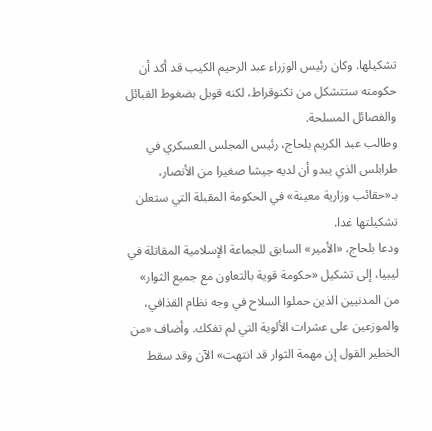تشكيلها. وكان رئيس الوزراء عبد الرحيم الكيب قد أكد أن حكومته ستتشكل من تكنوقراط، لكنه قوبل بضغوط القبائل والفصائل المسلحة.
وطالب عبد الكريم بلحاج، رئيس المجلس العسكري في طرابلس الذي يبدو أن لديه جيشا صغيرا من الأنصار، بـ«حقائب وزارية معينة» في الحكومة المقبلة التي ستعلن تشكيلتها غدا.
ودعا بلحاج، «الأمير» السابق للجماعة الإسلامية المقاتلة في ليبيا، إلى تشكيل «حكومة قوية بالتعاون مع جميع الثوار» من المدنيين الذين حملوا السلاح في وجه نظام القذافي، والموزعين على عشرات الألوية التي لم تفكك. وأضاف «من الخطير القول إن مهمة الثوار قد انتهت» الآن وقد سقط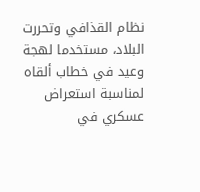نظام القذافي وتحررت البلاد، مستخدما لهجة وعيد في خطاب ألقاه لمناسبة استعراض عسكري في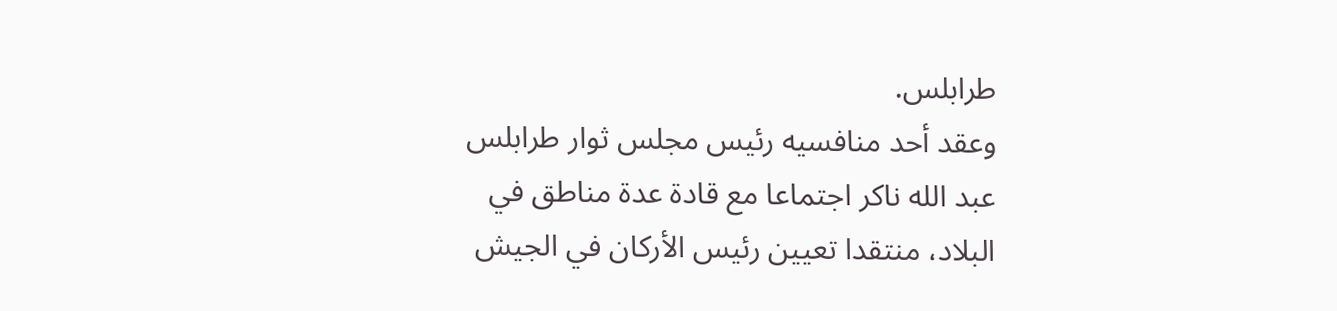طرابلس.
وعقد أحد منافسيه رئيس مجلس ثوار طرابلس عبد الله ناكر اجتماعا مع قادة عدة مناطق في البلاد، منتقدا تعيين رئيس الأركان في الجيش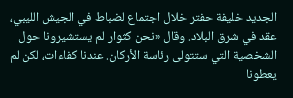الجديد خليفة حفتر خلال اجتماع لضباط في الجيش الليبي، عقد في شرق البلاد. وقال «نحن كثوار لم يستشيرونا حول الشخصية التي ستتولى رئاسة الأركان. عندنا كفاءات، لكن لم يعطونا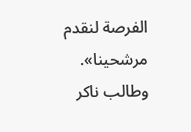الفرصة لنقدم مرشحينا».
وطالب ناكر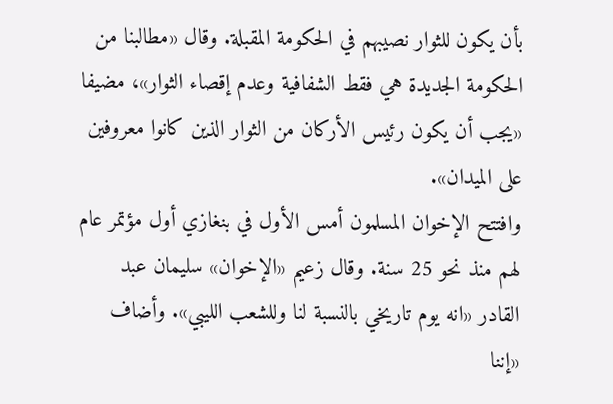بأن يكون للثوار نصيبهم في الحكومة المقبلة. وقال «مطالبنا من الحكومة الجديدة هي فقط الشفافية وعدم إقصاء الثوار»، مضيفا «يجب أن يكون رئيس الأركان من الثوار الذين كانوا معروفين على الميدان».
وافتتح الإخوان المسلمون أمس الأول في بنغازي أول مؤتمر عام لهم منذ نحو 25 سنة. وقال زعيم «الإخوان» سليمان عبد القادر «انه يوم تاريخي بالنسبة لنا وللشعب الليبي». وأضاف «إننا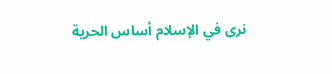نرى في الإسلام أساس الحرية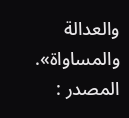والعدالة والمساواة».
المصدر :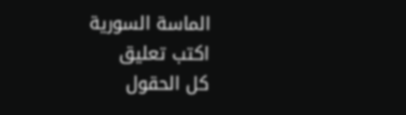الماسة السورية
اكتب تعليق
كل الحقول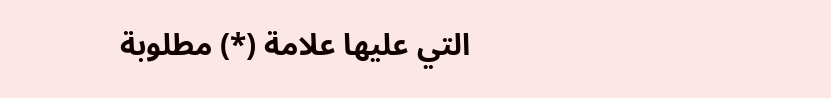التي عليها علامة (*) مطلوبة